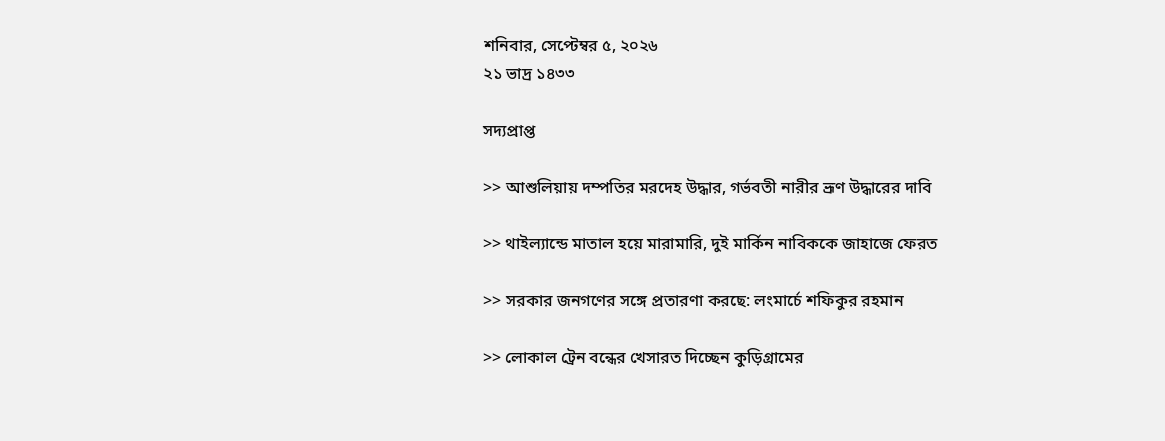শনিবার, সেপ্টেম্বর ৫, ২০২৬
২১ ভাদ্র ১৪৩৩

সদ্যপ্রাপ্ত

>> আশুলিয়ায় দম্পতির মরদেহ উদ্ধার, গর্ভবতী নারীর ভ্রূণ উদ্ধারের দাবি

>> থাইল্যান্ডে মাতাল হয়ে মারামারি, দুই মার্কিন নাবিককে জাহাজে ফেরত

>> সরকার জনগণের সঙ্গে প্রতারণা করছে: লংমার্চে শফিকুর রহমান

>> লোকাল ট্রেন বন্ধের খেসারত দিচ্ছেন কুড়িগ্রামের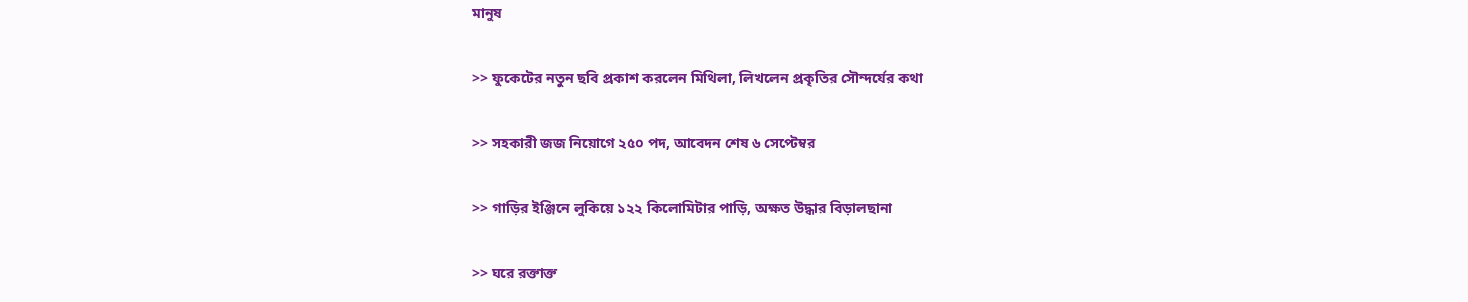মানুষ

>> ফুকেটের নতুন ছবি প্রকাশ করলেন মিথিলা, লিখলেন প্রকৃতির সৌন্দর্যের কথা

>> সহকারী জজ নিয়োগে ২৫০ পদ, আবেদন শেষ ৬ সেপ্টেম্বর

>> গাড়ির ইঞ্জিনে লুকিয়ে ১২২ কিলোমিটার পাড়ি, অক্ষত উদ্ধার বিড়ালছানা

>> ঘরে রক্তাক্ত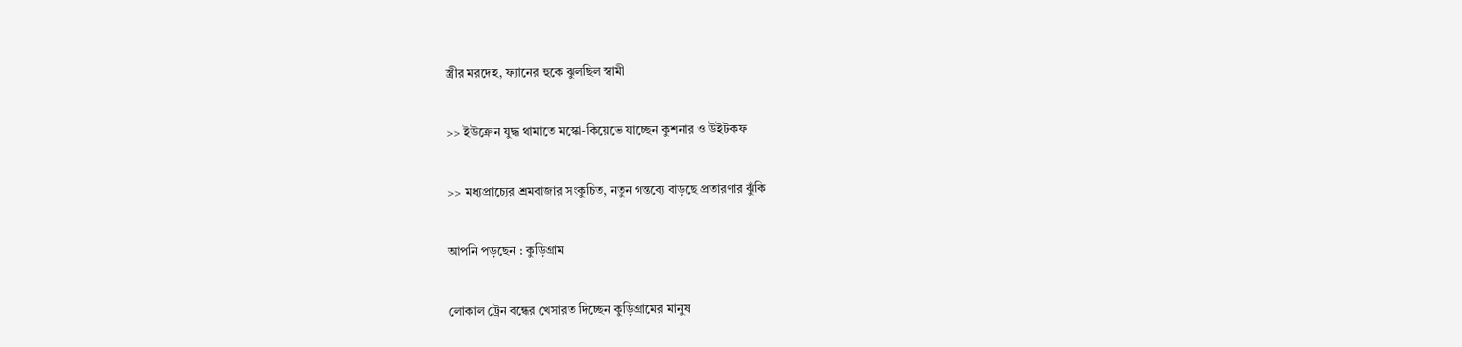স্ত্রীর মরদেহ, ফ্যানের হুকে ঝুলছিল স্বামী

>> ইউক্রেন যুদ্ধ থামাতে মস্কো-কিয়েভে যাচ্ছেন কুশনার ও উইটকফ

>> মধ্যপ্রাচ্যের শ্রমবাজার সংকুচিত, নতুন গন্তব্যে বাড়ছে প্রতারণার ঝুঁকি

আপনি পড়ছেন : কুড়িগ্রাম

লোকাল ট্রেন বন্ধের খেসারত দিচ্ছেন কুড়িগ্রামের মানুষ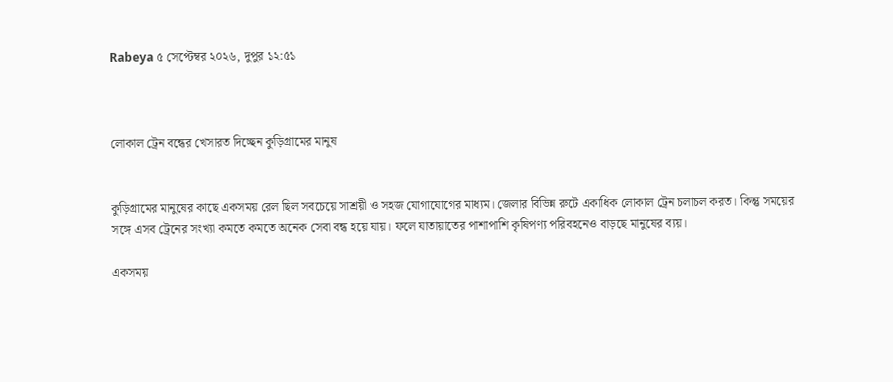Rabeya ৫ সেপ্টেম্বর ২০২৬, দুপুর ১২:৫১



লোকাল ট্রেন বন্ধের খেসারত দিচ্ছেন কুড়িগ্রামের মানুষ


কুড়িগ্রামের মানুষের কাছে একসময় রেল ছিল সবচেয়ে সাশ্রয়ী ও সহজ যোগাযোগের মাধ্যম। জেলার বিভিন্ন রুটে একাধিক লোকাল ট্রেন চলাচল করত। কিন্তু সময়ের সঙ্গে এসব ট্রেনের সংখ্যা কমতে কমতে অনেক সেবা বন্ধ হয়ে যায়। ফলে যাতায়াতের পাশাপাশি কৃষিপণ্য পরিবহনেও বাড়ছে মানুষের ব্যয়।

একসময়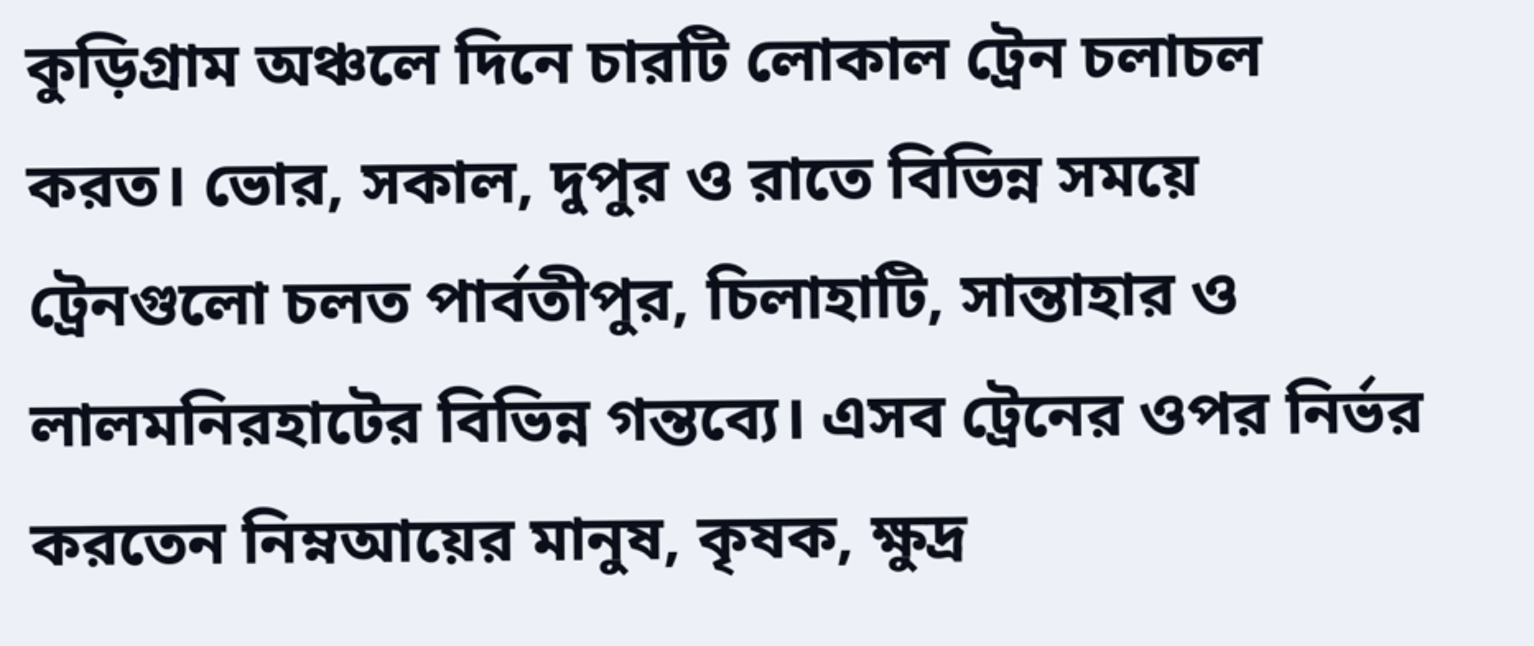কুড়িগ্রাম অঞ্চলে দিনে চারটি লোকাল ট্রেন চলাচল করত। ভোর, সকাল, দুপুর ও রাতে বিভিন্ন সময়ে ট্রেনগুলো চলত পার্বতীপুর, চিলাহাটি, সান্তাহার ও লালমনিরহাটের বিভিন্ন গন্তব্যে। এসব ট্রেনের ওপর নির্ভর করতেন নিম্নআয়ের মানুষ, কৃষক, ক্ষুদ্র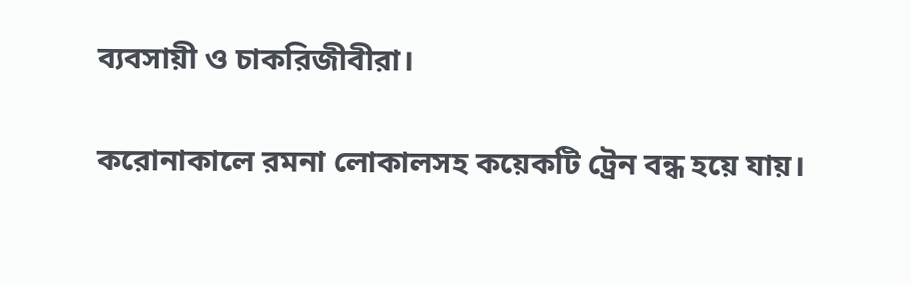ব্যবসায়ী ও চাকরিজীবীরা।

করোনাকালে রমনা লোকালসহ কয়েকটি ট্রেন বন্ধ হয়ে যায়।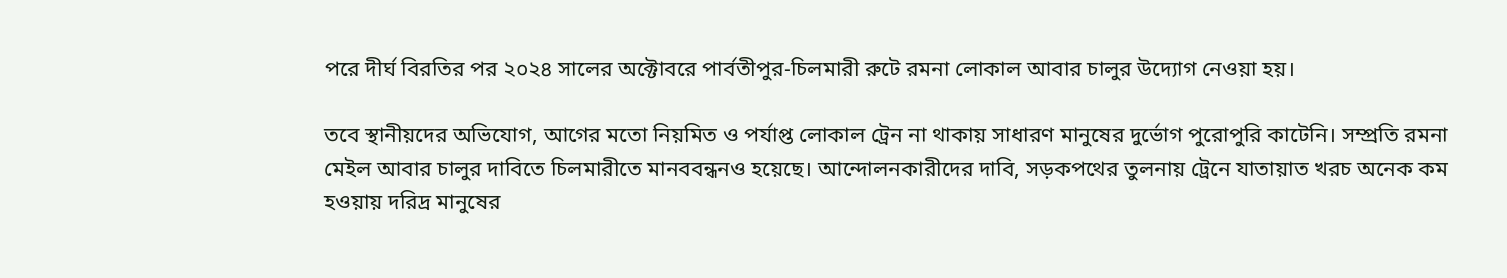পরে দীর্ঘ বিরতির পর ২০২৪ সালের অক্টোবরে পার্বতীপুর-চিলমারী রুটে রমনা লোকাল আবার চালুর উদ্যোগ নেওয়া হয়।

তবে স্থানীয়দের অভিযোগ, আগের মতো নিয়মিত ও পর্যাপ্ত লোকাল ট্রেন না থাকায় সাধারণ মানুষের দুর্ভোগ পুরোপুরি কাটেনি। সম্প্রতি রমনা মেইল আবার চালুর দাবিতে চিলমারীতে মানববন্ধনও হয়েছে। আন্দোলনকারীদের দাবি, সড়কপথের তুলনায় ট্রেনে যাতায়াত খরচ অনেক কম হওয়ায় দরিদ্র মানুষের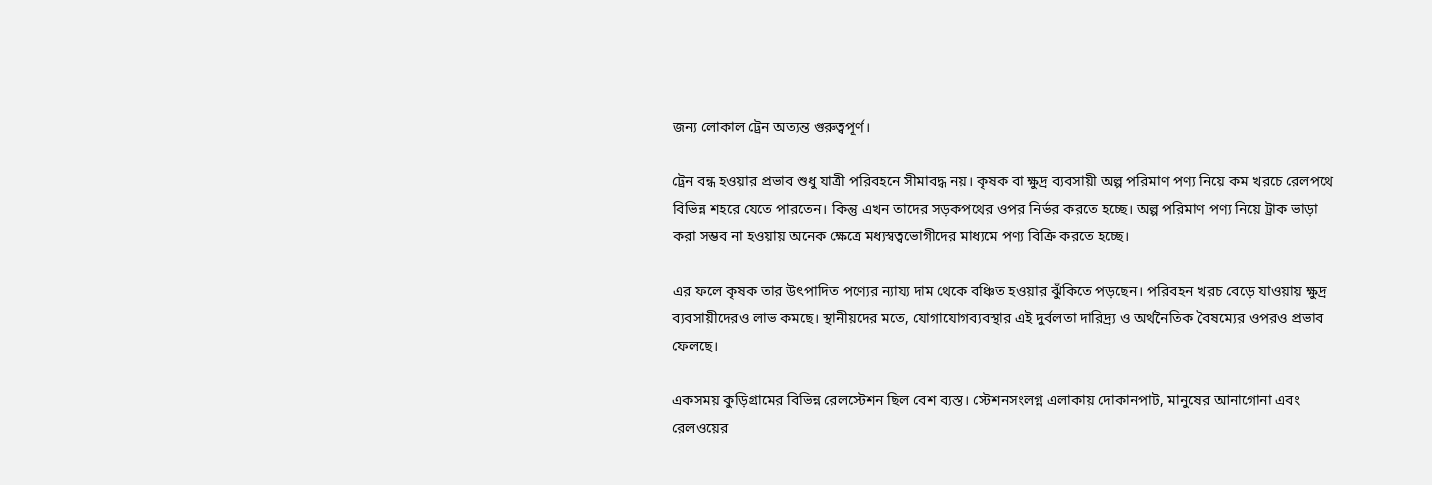জন্য লোকাল ট্রেন অত্যন্ত গুরুত্বপূর্ণ।

ট্রেন বন্ধ হওয়ার প্রভাব শুধু যাত্রী পরিবহনে সীমাবদ্ধ নয়। কৃষক বা ক্ষুদ্র ব্যবসায়ী অল্প পরিমাণ পণ্য নিয়ে কম খরচে রেলপথে বিভিন্ন শহরে যেতে পারতেন। কিন্তু এখন তাদের সড়কপথের ওপর নির্ভর করতে হচ্ছে। অল্প পরিমাণ পণ্য নিয়ে ট্রাক ভাড়া করা সম্ভব না হওয়ায় অনেক ক্ষেত্রে মধ্যস্বত্বভোগীদের মাধ্যমে পণ্য বিক্রি করতে হচ্ছে।

এর ফলে কৃষক তার উৎপাদিত পণ্যের ন্যায্য দাম থেকে বঞ্চিত হওয়ার ঝুঁকিতে পড়ছেন। পরিবহন খরচ বেড়ে যাওয়ায় ক্ষুদ্র ব্যবসায়ীদেরও লাভ কমছে। স্থানীয়দের মতে, যোগাযোগব্যবস্থার এই দুর্বলতা দারিদ্র্য ও অর্থনৈতিক বৈষম্যের ওপরও প্রভাব ফেলছে।

একসময় কুড়িগ্রামের বিভিন্ন রেলস্টেশন ছিল বেশ ব্যস্ত। স্টেশনসংলগ্ন এলাকায় দোকানপাট, মানুষের আনাগোনা এবং রেলওয়ের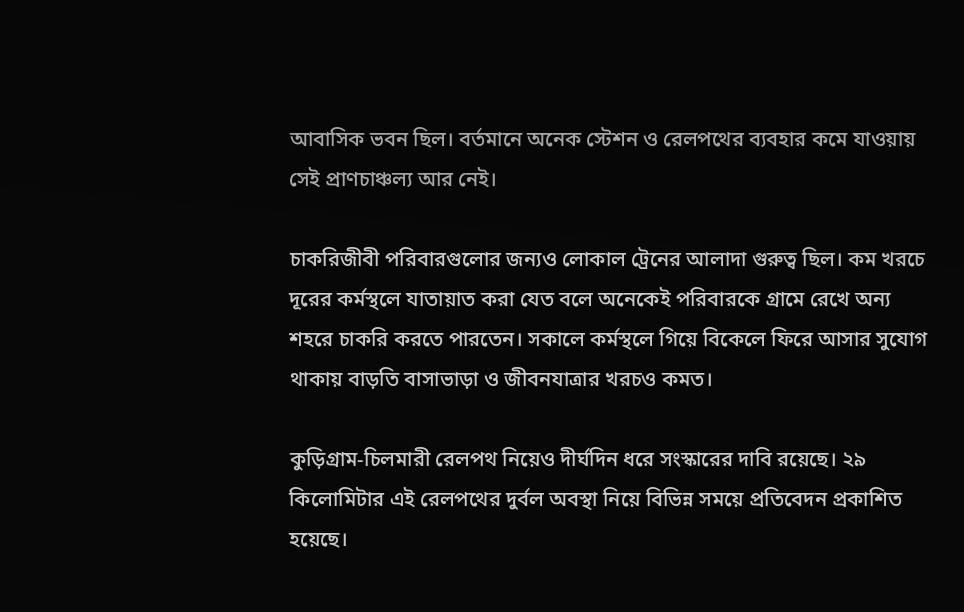আবাসিক ভবন ছিল। বর্তমানে অনেক স্টেশন ও রেলপথের ব্যবহার কমে যাওয়ায় সেই প্রাণচাঞ্চল্য আর নেই।

চাকরিজীবী পরিবারগুলোর জন্যও লোকাল ট্রেনের আলাদা গুরুত্ব ছিল। কম খরচে দূরের কর্মস্থলে যাতায়াত করা যেত বলে অনেকেই পরিবারকে গ্রামে রেখে অন্য শহরে চাকরি করতে পারতেন। সকালে কর্মস্থলে গিয়ে বিকেলে ফিরে আসার সুযোগ থাকায় বাড়তি বাসাভাড়া ও জীবনযাত্রার খরচও কমত।

কুড়িগ্রাম-চিলমারী রেলপথ নিয়েও দীর্ঘদিন ধরে সংস্কারের দাবি রয়েছে। ২৯ কিলোমিটার এই রেলপথের দুর্বল অবস্থা নিয়ে বিভিন্ন সময়ে প্রতিবেদন প্রকাশিত হয়েছে।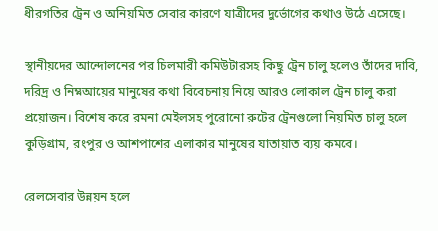ধীরগতির ট্রেন ও অনিয়মিত সেবার কারণে যাত্রীদের দুর্ভোগের কথাও উঠে এসেছে।

স্থানীয়দের আন্দোলনের পর চিলমারী কমিউটারসহ কিছু ট্রেন চালু হলেও তাঁদের দাবি, দরিদ্র ও নিম্নআয়ের মানুষের কথা বিবেচনায় নিয়ে আরও লোকাল ট্রেন চালু করা প্রয়োজন। বিশেষ করে রমনা মেইলসহ পুরোনো রুটের ট্রেনগুলো নিয়মিত চালু হলে কুড়িগ্রাম, রংপুর ও আশপাশের এলাকার মানুষের যাতায়াত ব্যয় কমবে।

রেলসেবার উন্নয়ন হলে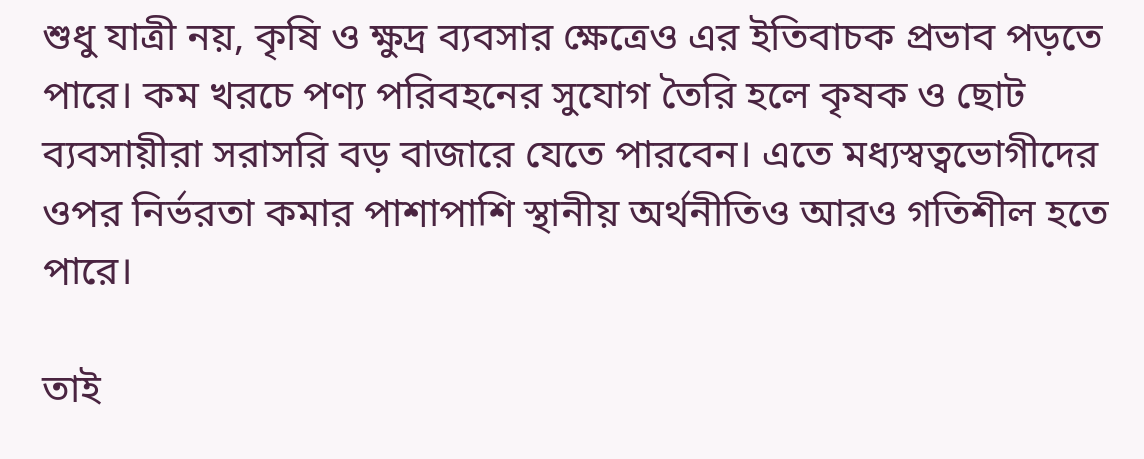শুধু যাত্রী নয়, কৃষি ও ক্ষুদ্র ব্যবসার ক্ষেত্রেও এর ইতিবাচক প্রভাব পড়তে পারে। কম খরচে পণ্য পরিবহনের সুযোগ তৈরি হলে কৃষক ও ছোট ব্যবসায়ীরা সরাসরি বড় বাজারে যেতে পারবেন। এতে মধ্যস্বত্বভোগীদের ওপর নির্ভরতা কমার পাশাপাশি স্থানীয় অর্থনীতিও আরও গতিশীল হতে পারে।

তাই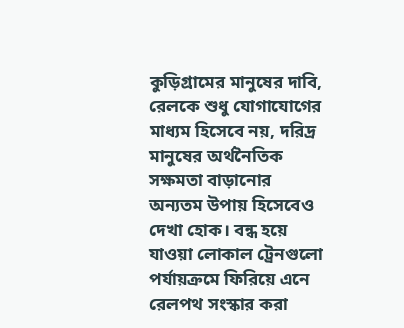কুড়িগ্রামের মানুষের দাবি, রেলকে শুধু যোগাযোগের মাধ্যম হিসেবে নয়, দরিদ্র মানুষের অর্থনৈতিক সক্ষমতা বাড়ানোর অন্যতম উপায় হিসেবেও দেখা হোক। বন্ধ হয়ে যাওয়া লোকাল ট্রেনগুলো পর্যায়ক্রমে ফিরিয়ে এনে রেলপথ সংস্কার করা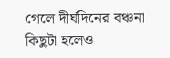গেলে দীর্ঘদিনের বঞ্চনা কিছুটা হলেও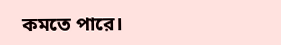কমতে পারে।